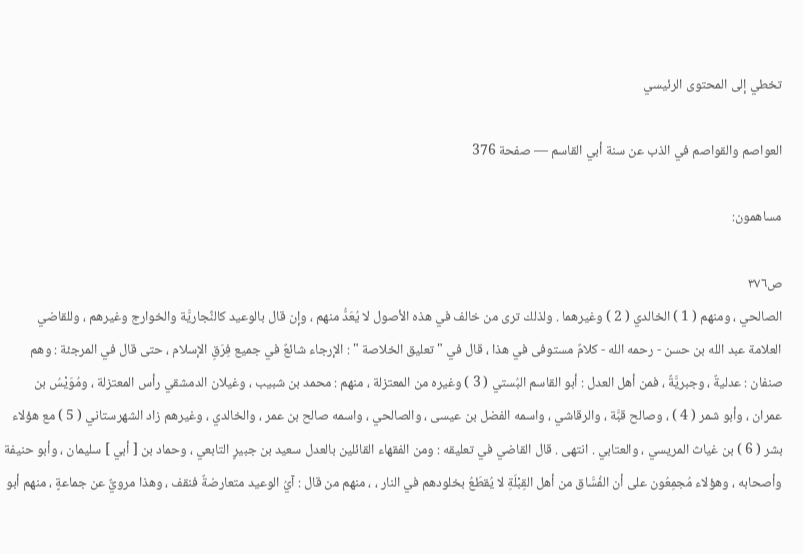تخطي إلى المحتوى الرئيسي

العواصم والقواصم في الذب عن سنة أبي القاسم — صفحة 376

مساهمون:

ص٣٧٦
الصالحي ، ومنهم ( 1 ) الخالدي ( 2 ) وغيرهما . ولذلك ترى من خالف في هذه الأصول لا يُعَدُّ منهم ، وإن قال بالوعيد كالنَّجاريَّة والخوارج وغيرهم ، وللقاضي العلامة عبد الله بن حسن - رحمه الله - كلامٌ مستوفى في هذا ، قال في " تعليق الخلاصة " : الإرجاء شائعٌ في جميع فِرَقِ الإسلام ، حتى قال في المرجئة : وهم صنفان : عدليةٌ ، وجبريَّةٌ ، فمن أهل العدل : أبو القاسم البُستي ( 3 ) وغيره من المعتزلة ، منهم : محمد بن شبيب ، وغيلان الدمشقي رأس المعتزلة ، ومُوَيْسُ بن عمران ، وأبو شمر ( 4 ) ، وصالح قبَّة ، والرقاشي ، واسمه الفضل بن عيسى ، والصالحي ، واسمه صالح بن عمر ، والخالدي ، وغيرهم زاد الشهرستاني ( 5 ) مع هؤلاء بشر ( 6 ) بن غياث المريسي ، والعتابي . انتهى . قال القاضي في تعليقه : ومن الفقهاء القائلين بالعدل سعيد بن جبيرٍ التابعي ، وحماد بن [ أبي ] سليمان ، وأبو حنيفة وأصحابه ، وهؤلاء مُجمِعُون على أن الفُسَّاق من أهل القِبْلَةِ لا يُقطَعُ بخلودهم في النار ، ، منهم من قال : آيُ الوعيد متعارضةٌ فنقف ، وهذا مرويٌّ عن جماعةٍ ، منهم أبو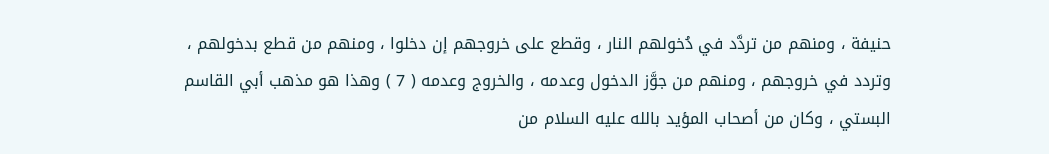حنيفة ، ومنهم من تردَّد في دُخولهم النار ، وقطع على خروجهم إن دخلوا ، ومنهم من قطع بدخولهم ، وتردد في خروجهم ، ومنهم من جوَّز الدخول وعدمه ، والخروج وعدمه ( 7 ) وهذا هو مذهب أبي القاسم البستي ، وكان من أصحاب المؤيد بالله عليه السلام من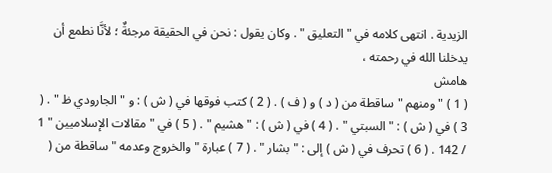الزيدية . انتهى كلامه في " التعليق " . وكان يقول : نحن في الحقيقة مرجئةٌ ؛ لأنَّا نطمع أن يدخلنا الله في رحمته ،
هامش
( 1 ) " ومنهم " ساقطة من ( د ) و ( ف ) . ( 2 ) كتب فوقها في ( ش ) : و " الجارودي ظ " . ( 3 ) في ( ش ) : " السبتي " . ( 4 ) في ( ش ) : " هشيم " . ( 5 ) في " مقالات الإسلاميين " 1 / 142 . ( 6 ) تحرف في ( ش ) إلى : " بشار " . ( 7 ) عبارة " والخروج وعدمه " ساقطة من (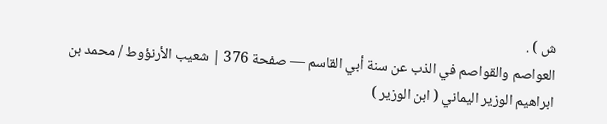ش ) .
العواصم والقواصم في الذب عن سنة أبي القاسم — صفحة 376 | شعيب الأرنؤوط / محمد بن ابراهيم الوزير اليماني ( ابن الوزير )